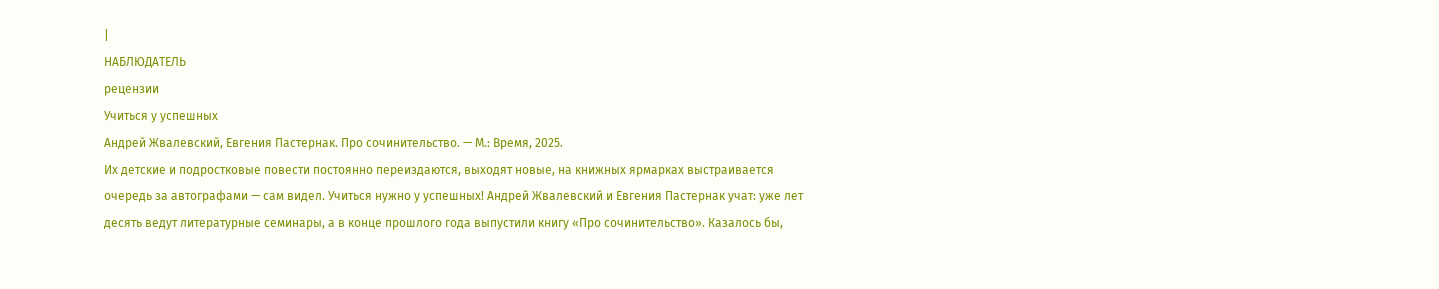|
НАБЛЮДАТЕЛЬ
рецензии
Учиться у успешных
Андрей Жвалевский, Евгения Пастернак. Про сочинительство. — М.: Время, 2025.
Их детские и подростковые повести постоянно переиздаются, выходят новые, на книжных ярмарках выстраивается очередь за автографами — сам видел. Учиться нужно у успешных! Андрей Жвалевский и Евгения Пастернак учат: уже лет десять ведут литературные семинары, а в конце прошлого года выпустили книгу «Про сочинительство». Казалось бы,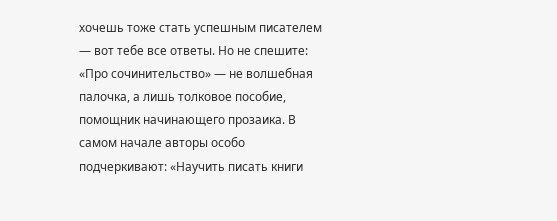хочешь тоже стать успешным писателем — вот тебе все ответы. Но не спешите: «Про сочинительство» — не волшебная палочка, а лишь толковое пособие, помощник начинающего прозаика. В самом начале авторы особо подчеркивают: «Научить писать книги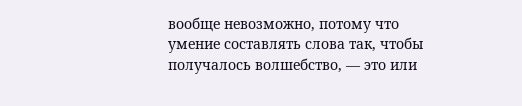вообще невозможно, потому что умение составлять слова так, чтобы получалось волшебство, — это или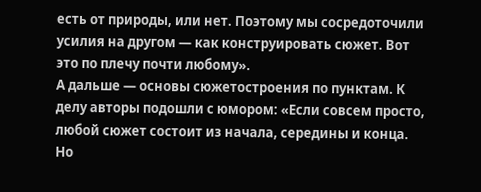есть от природы, или нет. Поэтому мы сосредоточили усилия на другом — как конструировать сюжет. Вот это по плечу почти любому».
А дальше — основы сюжетостроения по пунктам. К делу авторы подошли с юмором: «Если совсем просто, любой сюжет состоит из начала, середины и конца. Но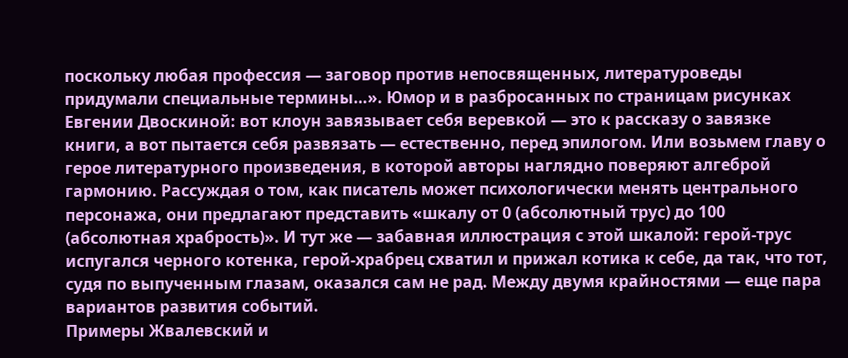поскольку любая профессия — заговор против непосвященных, литературоведы придумали специальные термины…». Юмор и в разбросанных по страницам рисунках Евгении Двоскиной: вот клоун завязывает себя веревкой — это к рассказу о завязке книги, а вот пытается себя развязать — естественно, перед эпилогом. Или возьмем главу о герое литературного произведения, в которой авторы наглядно поверяют алгеброй гармонию. Рассуждая о том, как писатель может психологически менять центрального персонажа, они предлагают представить «шкалу от 0 (абсолютный трус) до 100 (абсолютная храбрость)». И тут же — забавная иллюстрация с этой шкалой: герой-трус испугался черного котенка, герой-храбрец схватил и прижал котика к себе, да так, что тот, судя по выпученным глазам, оказался сам не рад. Между двумя крайностями — еще пара вариантов развития событий.
Примеры Жвалевский и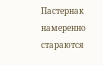Пастернак намеренно стараются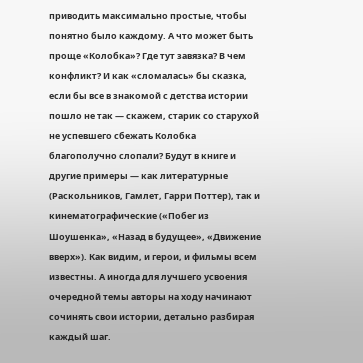приводить максимально простые, чтобы понятно было каждому. А что может быть проще «Колобка»? Где тут завязка? В чем конфликт? И как «сломалась» бы сказка, если бы все в знакомой с детства истории пошло не так — скажем, старик со старухой не успевшего сбежать Колобка благополучно слопали? Будут в книге и другие примеры — как литературные (Раскольников, Гамлет, Гарри Поттер), так и кинематографические («Побег из Шоушенка», «Назад в будущее», «Движение вверх»). Как видим, и герои, и фильмы всем известны. А иногда для лучшего усвоения очередной темы авторы на ходу начинают сочинять свои истории, детально разбирая каждый шаг.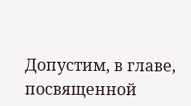Допустим, в главе, посвященной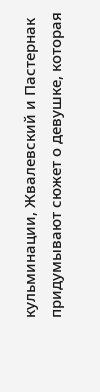кульминации, Жвалевский и Пастернак придумывают сюжет о девушке, которая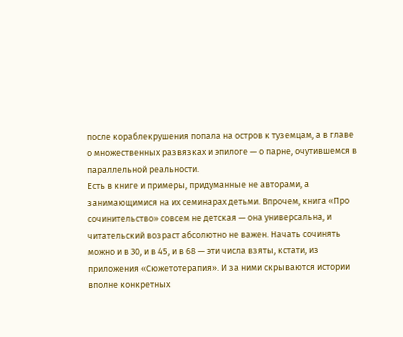после кораблекрушения попала на остров к туземцам, а в главе о множественных развязках и эпилоге — о парне, очутившемся в параллельной реальности.
Есть в книге и примеры, придуманные не авторами, а занимающимися на их семинарах детьми. Впрочем, книга «Про сочинительство» совсем не детская — она универсальна, и читательский возраст абсолютно не важен. Начать сочинять можно и в 30, и в 45, и в 68 — эти числа взяты, кстати, из приложения «Сюжетотерапия». И за ними скрываются истории вполне конкретных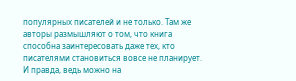популярных писателей и не только. Там же авторы размышляют о том, что книга способна заинтересовать даже тех, кто писателями становиться вовсе не планирует. И правда, ведь можно на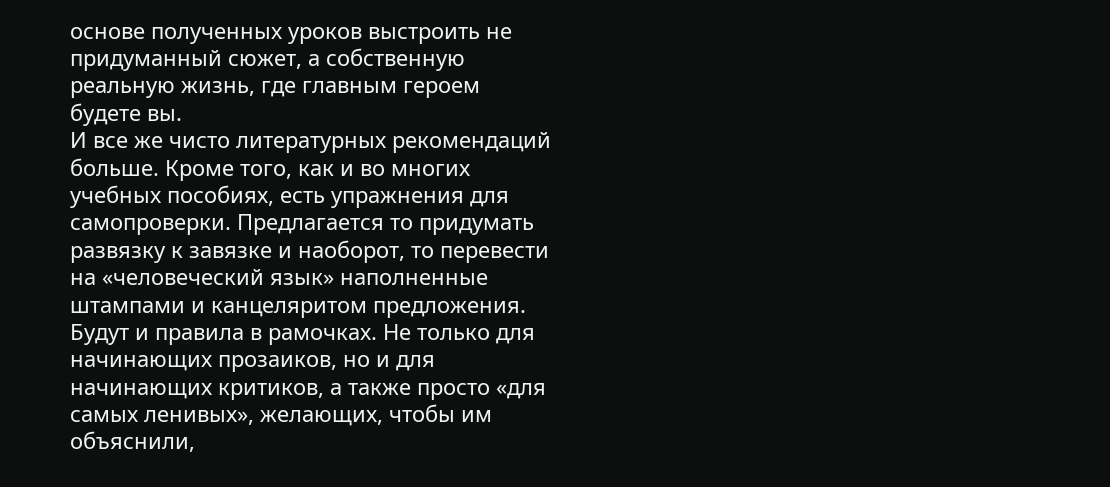основе полученных уроков выстроить не придуманный сюжет, а собственную реальную жизнь, где главным героем будете вы.
И все же чисто литературных рекомендаций больше. Кроме того, как и во многих учебных пособиях, есть упражнения для самопроверки. Предлагается то придумать развязку к завязке и наоборот, то перевести на «человеческий язык» наполненные штампами и канцеляритом предложения. Будут и правила в рамочках. Не только для начинающих прозаиков, но и для начинающих критиков, а также просто «для самых ленивых», желающих, чтобы им объяснили,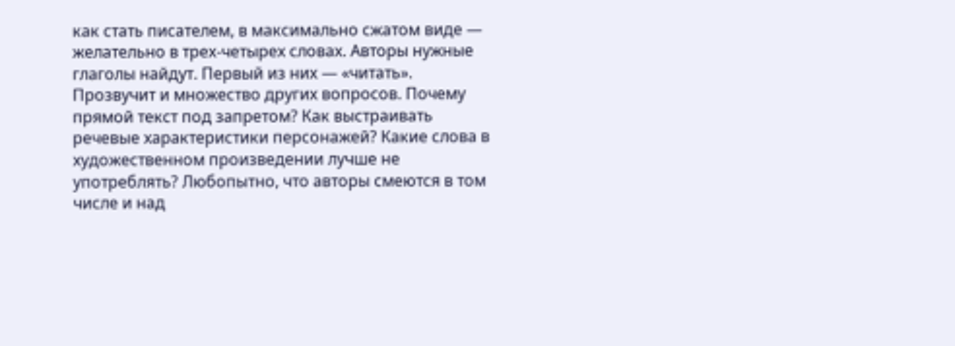как стать писателем, в максимально сжатом виде — желательно в трех-четырех словах. Авторы нужные глаголы найдут. Первый из них — «читать».
Прозвучит и множество других вопросов. Почему прямой текст под запретом? Как выстраивать речевые характеристики персонажей? Какие слова в художественном произведении лучше не употреблять? Любопытно, что авторы смеются в том числе и над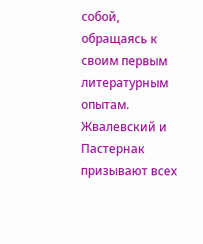собой, обращаясь к своим первым литературным опытам. Жвалевский и Пастернак призывают всех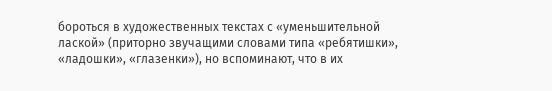бороться в художественных текстах с «уменьшительной лаской» (приторно звучащими словами типа «ребятишки», «ладошки», «глазенки»), но вспоминают, что в их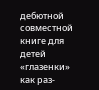дебютной совместной книге для детей «глазенки» как раз-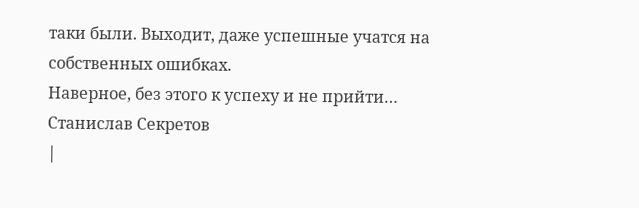таки были. Выходит, даже успешные учатся на собственных ошибках.
Наверное, без этого к успеху и не прийти…
Станислав Секретов
|